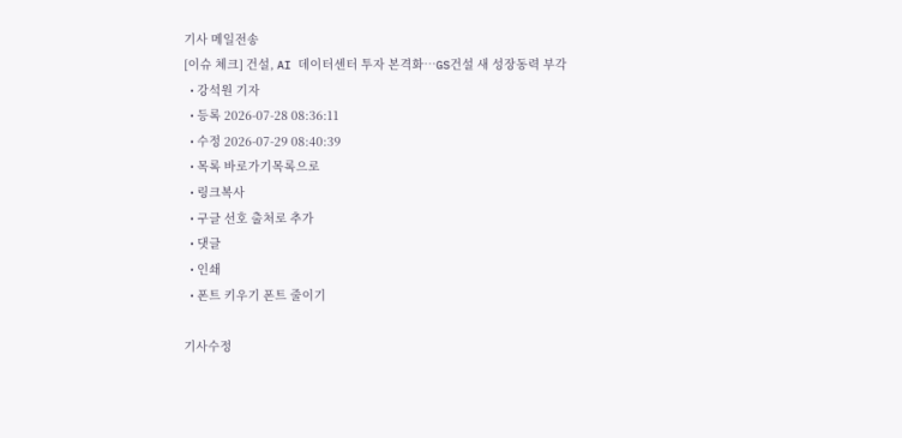기사 메일전송
[이슈 체크] 건설, AI 데이터센터 투자 본격화…GS건설 새 성장동력 부각
  • 강석원 기자
  • 등록 2026-07-28 08:36:11
  • 수정 2026-07-29 08:40:39
  • 목록 바로가기목록으로
  • 링크복사
  • 구글 선호 출처로 추가
  • 댓글
  • 인쇄
  • 폰트 키우기 폰트 줄이기

기사수정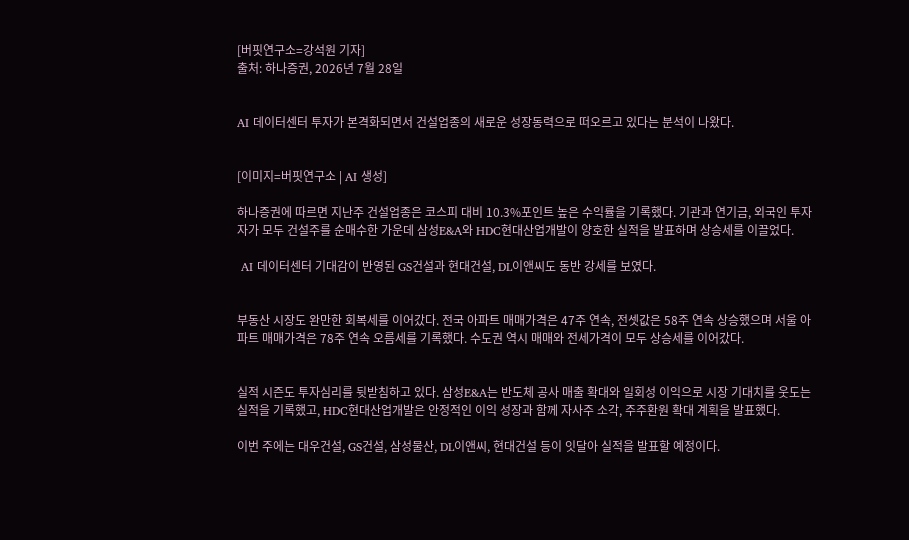[버핏연구소=강석원 기자]
출처: 하나증권, 2026년 7월 28일


AI 데이터센터 투자가 본격화되면서 건설업종의 새로운 성장동력으로 떠오르고 있다는 분석이 나왔다.


[이미지=버핏연구소 | AI 생성]

하나증권에 따르면 지난주 건설업종은 코스피 대비 10.3%포인트 높은 수익률을 기록했다. 기관과 연기금, 외국인 투자자가 모두 건설주를 순매수한 가운데 삼성E&A와 HDC현대산업개발이 양호한 실적을 발표하며 상승세를 이끌었다.

 AI 데이터센터 기대감이 반영된 GS건설과 현대건설, DL이앤씨도 동반 강세를 보였다.


부동산 시장도 완만한 회복세를 이어갔다. 전국 아파트 매매가격은 47주 연속, 전셋값은 58주 연속 상승했으며 서울 아파트 매매가격은 78주 연속 오름세를 기록했다. 수도권 역시 매매와 전세가격이 모두 상승세를 이어갔다.


실적 시즌도 투자심리를 뒷받침하고 있다. 삼성E&A는 반도체 공사 매출 확대와 일회성 이익으로 시장 기대치를 웃도는 실적을 기록했고, HDC현대산업개발은 안정적인 이익 성장과 함께 자사주 소각, 주주환원 확대 계획을 발표했다.

이번 주에는 대우건설, GS건설, 삼성물산, DL이앤씨, 현대건설 등이 잇달아 실적을 발표할 예정이다.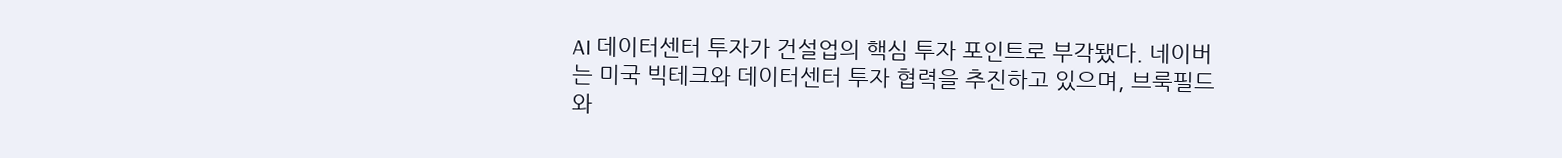AI 데이터센터 투자가 건설업의 핵심 투자 포인트로 부각됐다. 네이버는 미국 빅테크와 데이터센터 투자 협력을 추진하고 있으며, 브룩필드와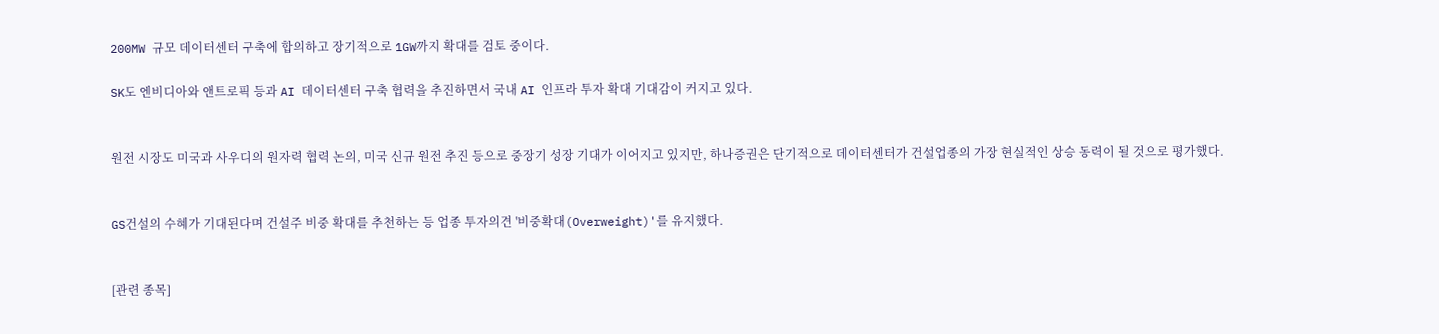200MW 규모 데이터센터 구축에 합의하고 장기적으로 1GW까지 확대를 검토 중이다.

SK도 엔비디아와 앤트로픽 등과 AI 데이터센터 구축 협력을 추진하면서 국내 AI 인프라 투자 확대 기대감이 커지고 있다.


원전 시장도 미국과 사우디의 원자력 협력 논의, 미국 신규 원전 추진 등으로 중장기 성장 기대가 이어지고 있지만, 하나증권은 단기적으로 데이터센터가 건설업종의 가장 현실적인 상승 동력이 될 것으로 평가했다.


GS건설의 수혜가 기대된다며 건설주 비중 확대를 추천하는 등 업종 투자의견 '비중확대(Overweight)'를 유지했다.


[관련 종목]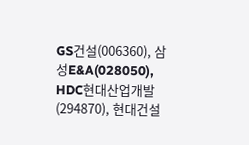GS건설(006360), 삼성E&A(028050), HDC현대산업개발(294870), 현대건설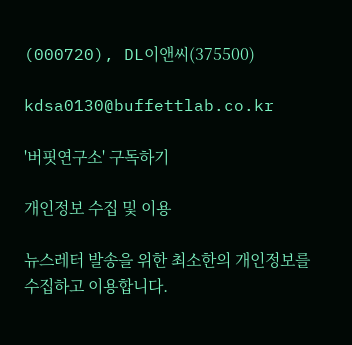(000720), DL이앤씨(375500)

kdsa0130@buffettlab.co.kr

'버핏연구소' 구독하기

개인정보 수집 및 이용

뉴스레터 발송을 위한 최소한의 개인정보를 수집하고 이용합니다.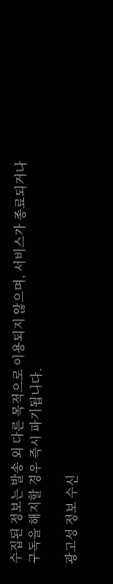수집된 정보는 발송 외 다른 목적으로 이용되지 않으며, 서비스가 종료되거나 구독을 해지할 경우 즉시 파기됩니다.

광고성 정보 수신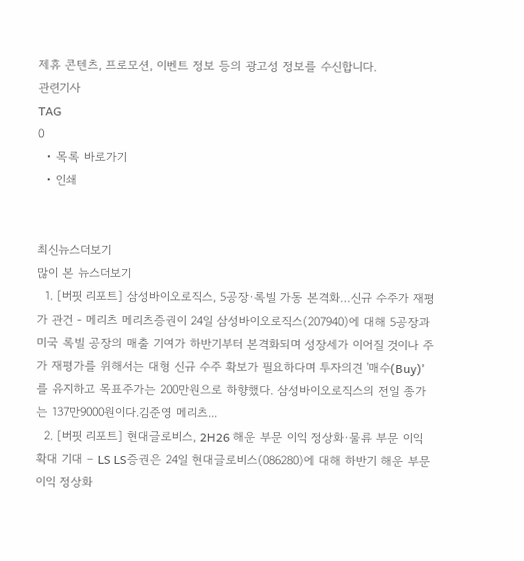제휴 콘텐츠, 프로모션, 이벤트 정보 등의 광고성 정보를 수신합니다.
관련기사
TAG
0
  • 목록 바로가기
  • 인쇄


최신뉴스더보기
많이 본 뉴스더보기
  1. [버핏 리포트] 삼성바이오로직스, 5공장·록빌 가동 본격화…신규 수주가 재평가 관건 - 메리츠 메리츠증권이 24일 삼성바이오로직스(207940)에 대해 5공장과 미국 록빌 공장의 매출 기여가 하반기부터 본격화되며 성장세가 이어질 것이나 주가 재평가를 위해서는 대형 신규 수주 확보가 필요하다며 투자의견 '매수(Buy)'를 유지하고 목표주가는 200만원으로 하향했다. 삼성바이오로직스의 전일 종가는 137만9000원이다.김준영 메리츠...
  2. [버핏 리포트] 현대글로비스, 2H26 해운 부문 이익 정상화·물류 부문 이익 확대 기대 – LS LS증권은 24일 현대글로비스(086280)에 대해 하반기 해운 부문 이익 정상화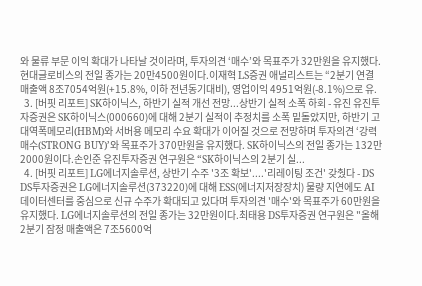와 물류 부문 이익 확대가 나타날 것이라며, 투자의견 ‘매수’와 목표주가 32만원을 유지했다. 현대글로비스의 전일 종가는 20만4500원이다.이재혁 LS증권 애널리스트는 “2분기 연결 매출액 8조7054억원(+15.8%, 이하 전년동기대비), 영업이익 4951억원(-8.1%)으로 유.
  3. [버핏 리포트] SK하이닉스, 하반기 실적 개선 전망...상반기 실적 소폭 하회 - 유진 유진투자증권은 SK하이닉스(000660)에 대해 2분기 실적이 추정치를 소폭 밑돌았지만, 하반기 고대역폭메모리(HBM)와 서버용 메모리 수요 확대가 이어질 것으로 전망하며 투자의견 ‘강력매수(STRONG BUY)’와 목표주가 370만원을 유지했다. SK하이닉스의 전일 종가는 132만2000원이다.손인준 유진투자증권 연구원은 “SK하이닉스의 2분기 실...
  4. [버핏 리포트] LG에너지솔루션, 상반기 수주 '3조 확보'....'리레이팅 조건' 갖췄다 - DS DS투자증권은 LG에너지솔루션(373220)에 대해 ESS(에너지저장장치) 물량 지연에도 AI 데이터센터를 중심으로 신규 수주가 확대되고 있다며 투자의견 '매수'와 목표주가 60만원을 유지했다. LG에너지솔루션의 전일 종가는 32만원이다.최태용 DS투자증권 연구원은 "올해 2분기 잠정 매출액은 7조5600억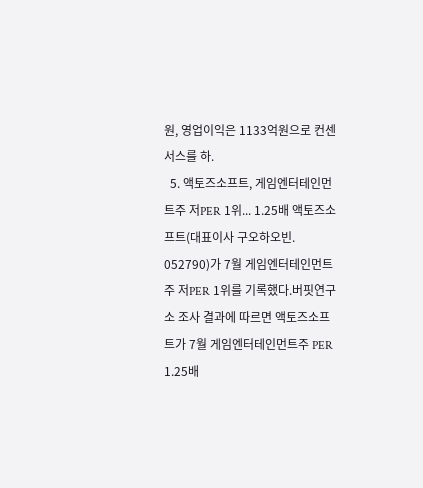원, 영업이익은 1133억원으로 컨센서스를 하.
  5. 액토즈소프트, 게임엔터테인먼트주 저PER 1위... 1.25배 액토즈소프트(대표이사 구오하오빈. 052790)가 7월 게임엔터테인먼트주 저PER 1위를 기록했다.버핏연구소 조사 결과에 따르면 액토즈소프트가 7월 게임엔터테인먼트주 PER 1.25배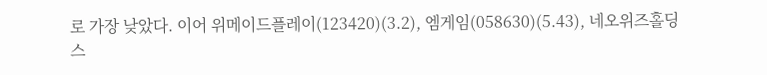로 가장 낮았다. 이어 위메이드플레이(123420)(3.2), 엠게임(058630)(5.43), 네오위즈홀딩스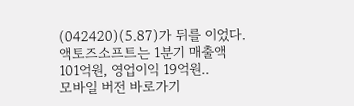(042420)(5.87)가 뒤를 이었다.액토즈소프트는 1분기 매출액 101억원, 영업이익 19억원..
모바일 버전 바로가기